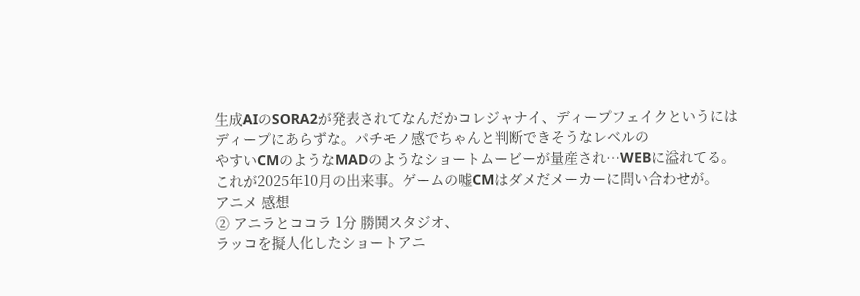生成AIのSORA2が発表されてなんだかコレジャナイ、ディープフェイクというには
ディープにあらずな。パチモノ感でちゃんと判断できそうなレベルの
やすいCMのようなMADのようなショートムービーが量産され…WEBに溢れてる。
これが2025年10月の出来事。ゲームの嘘CMはダメだメーカーに問い合わせが。
アニメ 感想
② アニラとココラ 1分 勝鬨スタジオ、
ラッコを擬人化したショートアニ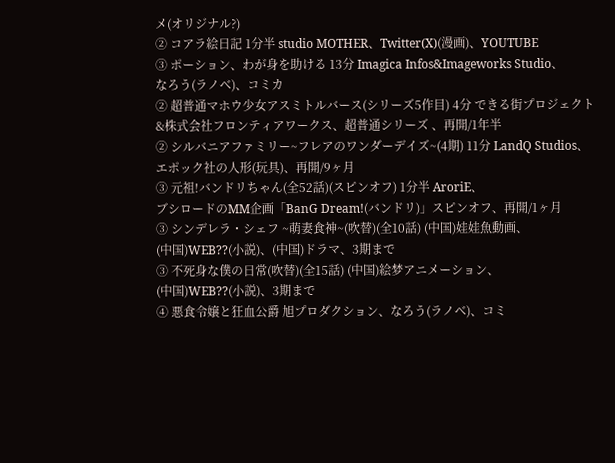メ(オリジナル?)
② コアラ絵日記 1分半 studio MOTHER、Twitter(X)(漫画)、YOUTUBE
③ ポーション、わが身を助ける 13分 Imagica Infos&Imageworks Studio、
なろう(ラノベ)、コミカ
② 超普通マホウ少女アスミトルバース(シリーズ5作目) 4分 できる街プロジェクト
&株式会社フロンティアワークス、超普通シリーズ 、再開/1年半
② シルバニアファミリー~フレアのワンダーデイズ~(4期) 11分 LandQ Studios、
エポック社の人形(玩具)、再開/9ヶ月
③ 元祖!バンドリちゃん(全52話)(スピンオフ) 1分半 AroriE、
ブシロードのMM企画「BanG Dream!(バンドリ)」スピンオフ、再開/1ヶ月
③ シンデレラ・シェフ ~萌妻食神~(吹替)(全10話) (中国)娃娃魚動画、
(中国)WEB??(小説)、(中国)ドラマ、3期まで
③ 不死身な僕の日常(吹替)(全15話) (中国)絵梦アニメーション、
(中国)WEB??(小説)、3期まで
④ 悪食令嬢と狂血公爵 旭プロダクション、なろう(ラノベ)、コミ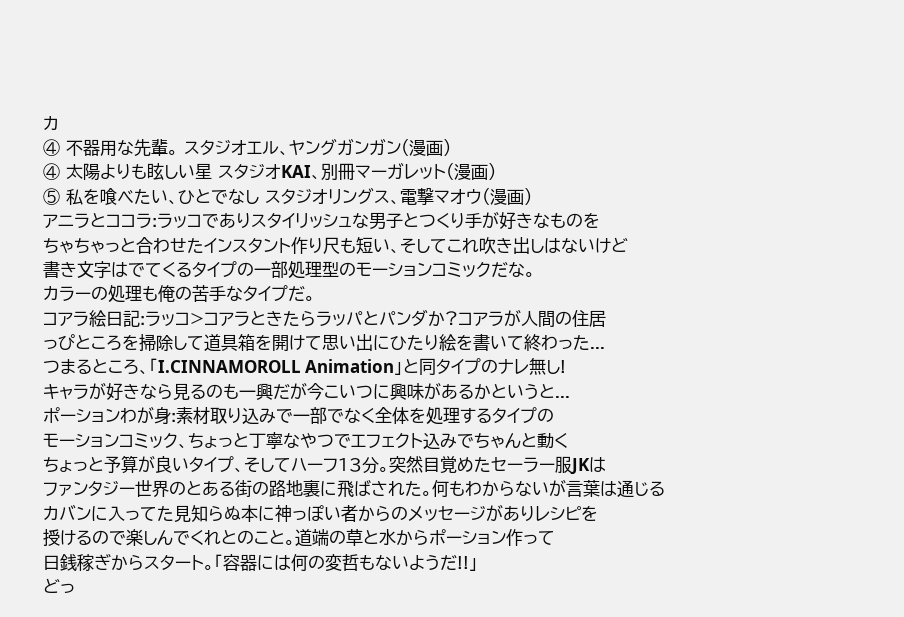カ
④ 不器用な先輩。 スタジオエル、ヤングガンガン(漫画)
④ 太陽よりも眩しい星 スタジオKAI、別冊マーガレット(漫画)
⑤ 私を喰べたい、ひとでなし スタジオリングス、電撃マオウ(漫画)
アニラとココラ:ラッコでありスタイリッシュな男子とつくり手が好きなものを
ちゃちゃっと合わせたインスタント作り尺も短い、そしてこれ吹き出しはないけど
書き文字はでてくるタイプの一部処理型のモーションコミックだな。
カラーの処理も俺の苦手なタイプだ。
コアラ絵日記:ラッコ>コアラときたらラッパとパンダか?コアラが人間の住居
っぴところを掃除して道具箱を開けて思い出にひたり絵を書いて終わった...
つまるところ、「I.CINNAMOROLL Animation」と同タイプのナレ無し!
キャラが好きなら見るのも一興だが今こいつに興味があるかというと...
ポーションわが身:素材取り込みで一部でなく全体を処理するタイプの
モーションコミック、ちょっと丁寧なやつでエフェクト込みでちゃんと動く
ちょっと予算が良いタイプ、そしてハーフ13分。突然目覚めたセーラー服JKは
ファンタジー世界のとある街の路地裏に飛ばされた。何もわからないが言葉は通じる
カバンに入ってた見知らぬ本に神っぽい者からのメッセージがありレシピを
授けるので楽しんでくれとのこと。道端の草と水からポーション作って
日銭稼ぎからスタート。「容器には何の変哲もないようだ!!」
どっ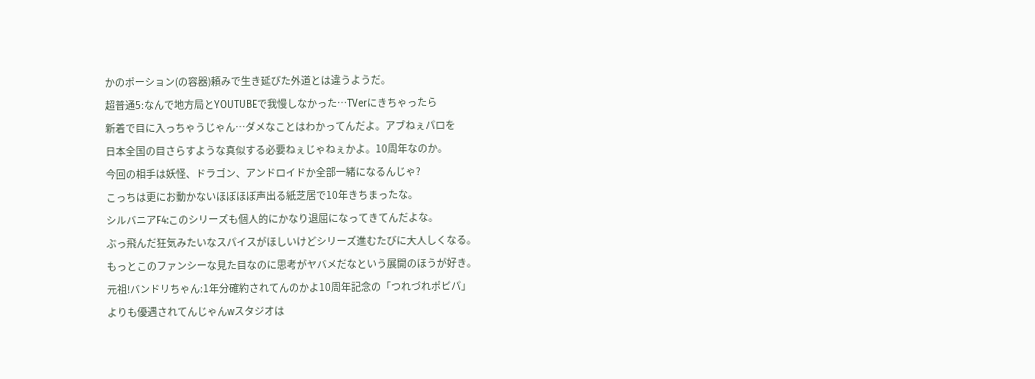かのポーション(の容器)頼みで生き延びた外道とは違うようだ。
超普通5:なんで地方局とYOUTUBEで我慢しなかった…TVerにきちゃったら
新着で目に入っちゃうじゃん…ダメなことはわかってんだよ。アブねぇパロを
日本全国の目さらすような真似する必要ねぇじゃねぇかよ。10周年なのか。
今回の相手は妖怪、ドラゴン、アンドロイドか全部一緒になるんじゃ?
こっちは更にお動かないほぼほぼ声出る紙芝居で10年きちまったな。
シルバニアF4:このシリーズも個人的にかなり退屈になってきてんだよな。
ぶっ飛んだ狂気みたいなスパイスがほしいけどシリーズ進むたびに大人しくなる。
もっとこのファンシーな見た目なのに思考がヤバメだなという展開のほうが好き。
元祖!バンドリちゃん:1年分確約されてんのかよ10周年記念の「つれづれポピパ」
よりも優遇されてんじゃんwスタジオは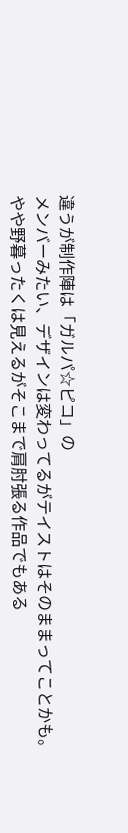違うが制作陣は「ガルパ☆ピコ」の
メンバーみたい、デザインは変わってるがテイストはそのままってことかも。
やや野暮ったくは見えるがそこまで肩肘張る作品でもある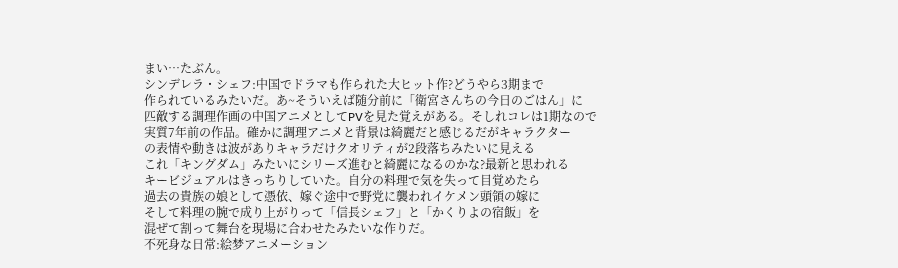まい…たぶん。
シンデレラ・シェフ:中国でドラマも作られた大ヒット作?どうやら3期まで
作られているみたいだ。あ~そういえば随分前に「衛宮さんちの今日のごはん」に
匹敵する調理作画の中国アニメとしてPVを見た覚えがある。そしれコレは1期なので
実質7年前の作品。確かに調理アニメと背景は綺麗だと感じるだがキャラクター
の表情や動きは波がありキャラだけクオリティが2段落ちみたいに見える
これ「キングダム」みたいにシリーズ進むと綺麗になるのかな?最新と思われる
キービジュアルはきっちりしていた。自分の料理で気を失って目覚めたら
過去の貴族の娘として憑依、嫁ぐ途中で野党に襲われイケメン頭領の嫁に
そして料理の腕で成り上がりって「信長シェフ」と「かくりよの宿飯」を
混ぜて割って舞台を現場に合わせたみたいな作りだ。
不死身な日常:絵梦アニメーション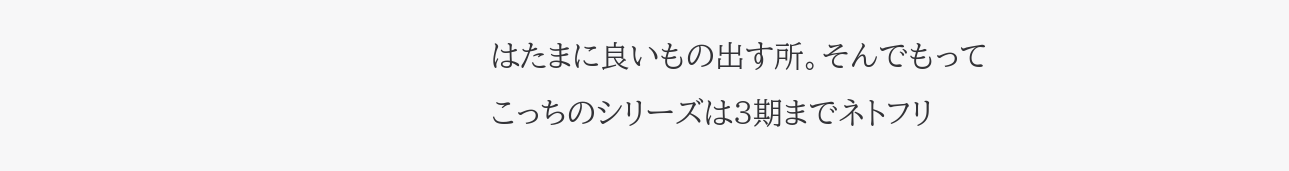はたまに良いもの出す所。そんでもって
こっちのシリーズは3期までネトフリ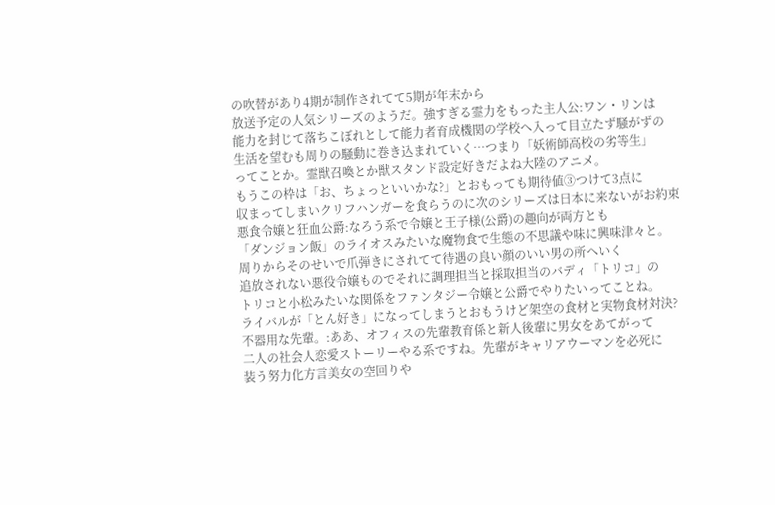の吹替があり4期が制作されてて5期が年末から
放送予定の人気シリーズのようだ。強すぎる霊力をもった主人公:ワン・リンは
能力を封じて落ちこぼれとして能力者育成機関の学校へ入って目立たず騒がずの
生活を望むも周りの騒動に巻き込まれていく…つまり「妖術師高校の劣等生」
ってことか。霊獣召喚とか獣スタンド設定好きだよね大陸のアニメ。
もうこの枠は「お、ちょっといいかな?」とおもっても期待値③つけて3点に
収まってしまいクリフハンガーを食らうのに次のシリーズは日本に来ないがお約束
悪食令嬢と狂血公爵:なろう系で令嬢と王子様(公爵)の趣向が両方とも
「ダンジョン飯」のライオスみたいな魔物食で生態の不思議や味に興味津々と。
周りからそのせいで爪弾きにされてて待遇の良い顔のいい男の所へいく
追放されない悪役令嬢ものでそれに調理担当と採取担当のバディ「トリコ」の
トリコと小松みたいな関係をファンタジー令嬢と公爵でやりたいってことね。
ライバルが「とん好き」になってしまうとおもうけど架空の食材と実物食材対決?
不器用な先輩。:ああ、オフィスの先輩教育係と新人後輩に男女をあてがって
二人の社会人恋愛ストーリーやる系ですね。先輩がキャリアウーマンを必死に
装う努力化方言美女の空回りや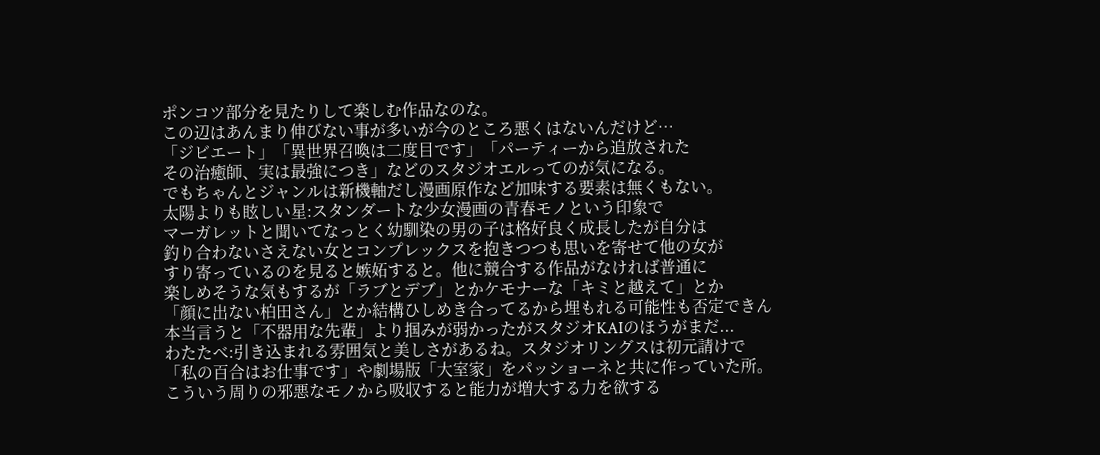ポンコツ部分を見たりして楽しむ作品なのな。
この辺はあんまり伸びない事が多いが今のところ悪くはないんだけど…
「ジビエート」「異世界召喚は二度目です」「パーティーから追放された
その治癒師、実は最強につき」などのスタジオエルってのが気になる。
でもちゃんとジャンルは新機軸だし漫画原作など加味する要素は無くもない。
太陽よりも眩しい星:スタンダートな少女漫画の青春モノという印象で
マーガレットと聞いてなっとく幼馴染の男の子は格好良く成長したが自分は
釣り合わないさえない女とコンプレックスを抱きつつも思いを寄せて他の女が
すり寄っているのを見ると嫉妬すると。他に競合する作品がなければ普通に
楽しめそうな気もするが「ラブとデブ」とかケモナーな「キミと越えて」とか
「顔に出ない柏田さん」とか結構ひしめき合ってるから埋もれる可能性も否定できん
本当言うと「不器用な先輩」より掴みが弱かったがスタジオKAIのほうがまだ...
わたたべ:引き込まれる雰囲気と美しさがあるね。スタジオリングスは初元請けで
「私の百合はお仕事です」や劇場版「大室家」をパッショーネと共に作っていた所。
こういう周りの邪悪なモノから吸収すると能力が増大する力を欲する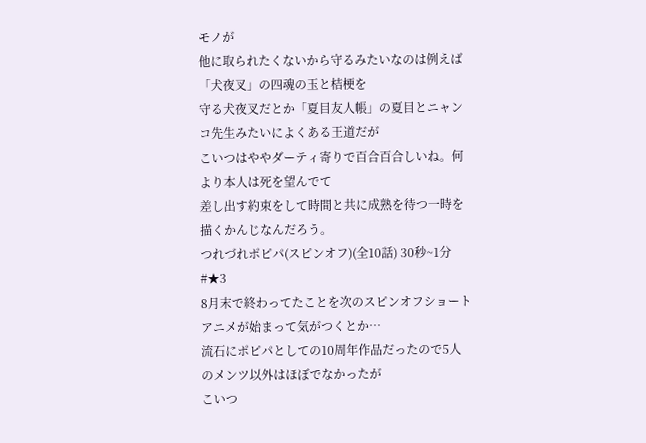モノが
他に取られたくないから守るみたいなのは例えば「犬夜叉」の四魂の玉と桔梗を
守る犬夜叉だとか「夏目友人帳」の夏目とニャンコ先生みたいによくある王道だが
こいつはややダーティ寄りで百合百合しいね。何より本人は死を望んでて
差し出す約束をして時間と共に成熟を待つ一時を描くかんじなんだろう。
つれづれポピパ(スピンオフ)(全10話) 30秒~1分 #★3
8月末で終わってたことを次のスピンオフショートアニメが始まって気がつくとか…
流石にポピパとしての10周年作品だったので5人のメンツ以外はほぼでなかったが
こいつ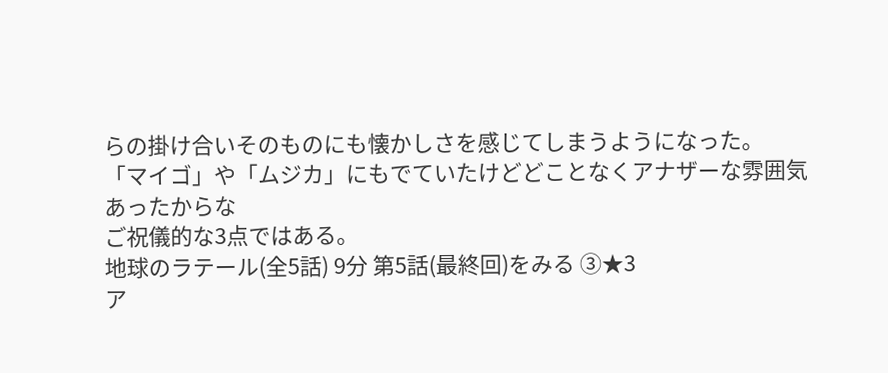らの掛け合いそのものにも懐かしさを感じてしまうようになった。
「マイゴ」や「ムジカ」にもでていたけどどことなくアナザーな雰囲気あったからな
ご祝儀的な3点ではある。
地球のラテール(全5話) 9分 第5話(最終回)をみる ③★3
ア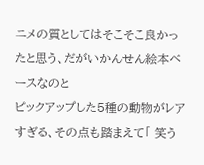ニメの質としてはそこそこ良かったと思う、だがいかんせん絵本ベースなのと
ピックアップした5種の動物がレアすぎる、その点も踏まえて「 笑う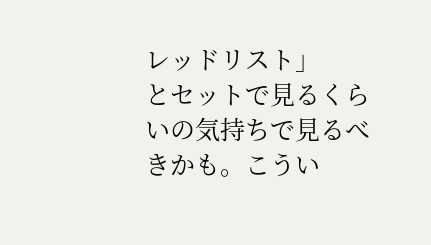レッドリスト」
とセットで見るくらいの気持ちで見るべきかも。こうい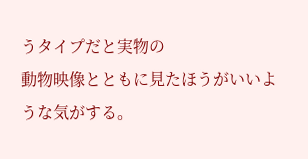うタイプだと実物の
動物映像とともに見たほうがいいような気がする。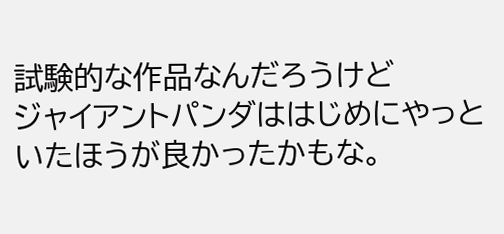試験的な作品なんだろうけど
ジャイアントパンダははじめにやっといたほうが良かったかもな。